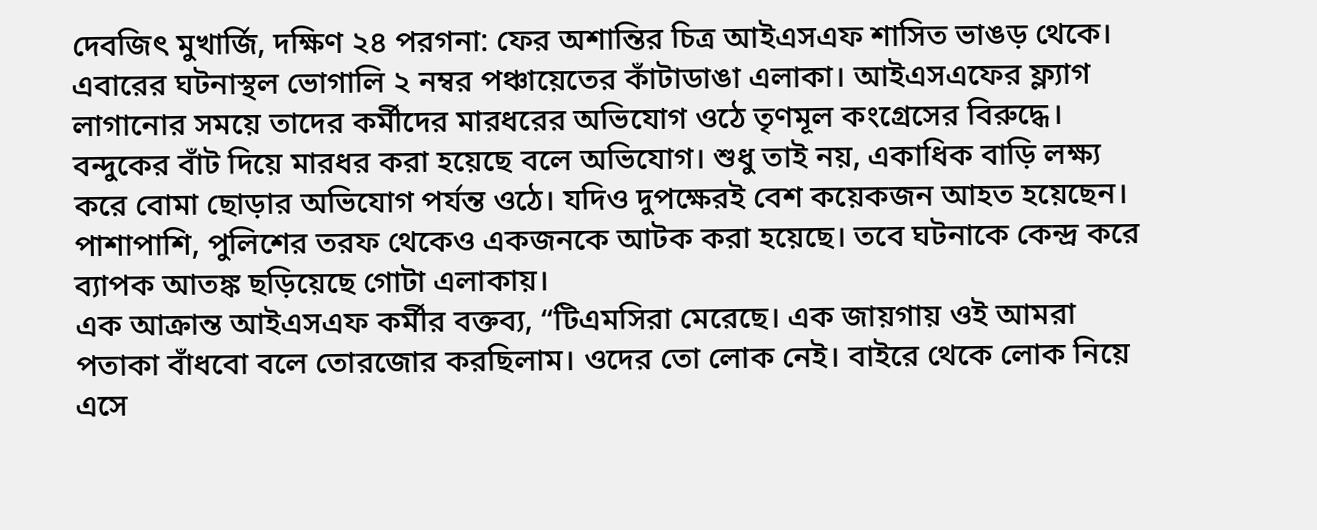দেবজিৎ মুখার্জি, দক্ষিণ ২৪ পরগনা: ফের অশান্তির চিত্র আইএসএফ শাসিত ভাঙড় থেকে। এবারের ঘটনাস্থল ভোগালি ২ নম্বর পঞ্চায়েতের কাঁটাডাঙা এলাকা। আইএসএফের ফ্ল্যাগ লাগানোর সময়ে তাদের কর্মীদের মারধরের অভিযোগ ওঠে তৃণমূল কংগ্রেসের বিরুদ্ধে। বন্দুকের বাঁট দিয়ে মারধর করা হয়েছে বলে অভিযোগ। শুধু তাই নয়, একাধিক বাড়ি লক্ষ্য করে বোমা ছোড়ার অভিযোগ পর্যন্ত ওঠে। যদিও দুপক্ষেরই বেশ কয়েকজন আহত হয়েছেন। পাশাপাশি, পুলিশের তরফ থেকেও একজনকে আটক করা হয়েছে। তবে ঘটনাকে কেন্দ্র করে ব্যাপক আতঙ্ক ছড়িয়েছে গোটা এলাকায়।
এক আক্রান্ত আইএসএফ কর্মীর বক্তব্য, “টিএমসিরা মেরেছে। এক জায়গায় ওই আমরা পতাকা বাঁধবো বলে তোরজোর করছিলাম। ওদের তো লোক নেই। বাইরে থেকে লোক নিয়ে এসে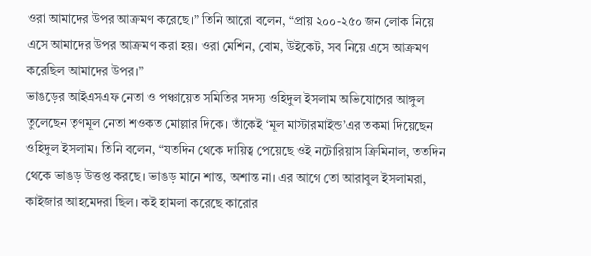ওরা আমাদের উপর আক্রমণ করেছে।” তিনি আরো বলেন, “প্রায় ২০০-২৫০ জন লোক নিয়ে এসে আমাদের উপর আক্রমণ করা হয়। ওরা মেশিন, বোম, উইকেট, সব নিয়ে এসে আক্রমণ করেছিল আমাদের উপর।”
ভাঙড়ের আইএসএফ নেতা ও পঞ্চায়েত সমিতির সদস্য ওহিদুল ইসলাম অভিযোগের আঙ্গুল তুলেছেন তৃণমূল নেতা শওকত মোল্লার দিকে। তাঁকেই ‘মূল মাস্টারমাইন্ড’এর তকমা দিয়েছেন ওহিদুল ইসলাম। তিনি বলেন, “যতদিন থেকে দায়িত্ব পেয়েছে ওই নটোরিয়াস ক্রিমিনাল, ততদিন থেকে ভাঙড় উত্তপ্ত করছে। ভাঙড় মানে শান্ত, অশান্ত না। এর আগে তো আরাবুল ইসলামরা, কাইজার আহমেদরা ছিল। কই হামলা করেছে কারোর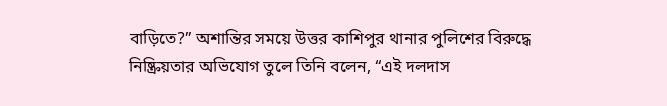বাড়িতে?” অশান্তির সময়ে উত্তর কাশিপুর থানার পুলিশের বিরুদ্ধে নিষ্ক্রিয়তার অভিযোগ তুলে তিনি বলেন, “এই দলদাস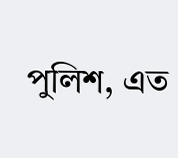পুলিশ, এত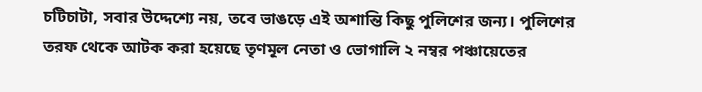চটিচাটা, সবার উদ্দেশ্যে নয়, তবে ভাঙড়ে এই অশান্তি কিছু পুলিশের জন্য। পুলিশের তরফ থেকে আটক করা হয়েছে তৃণমূল নেতা ও ভোগালি ২ নম্বর পঞ্চায়েতের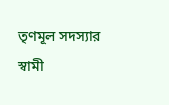তৃণমূল সদস্যার স্বামী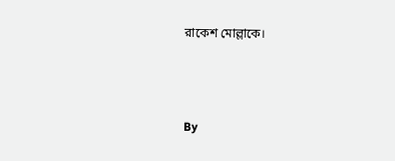রাকেশ মোল্লাকে।



By